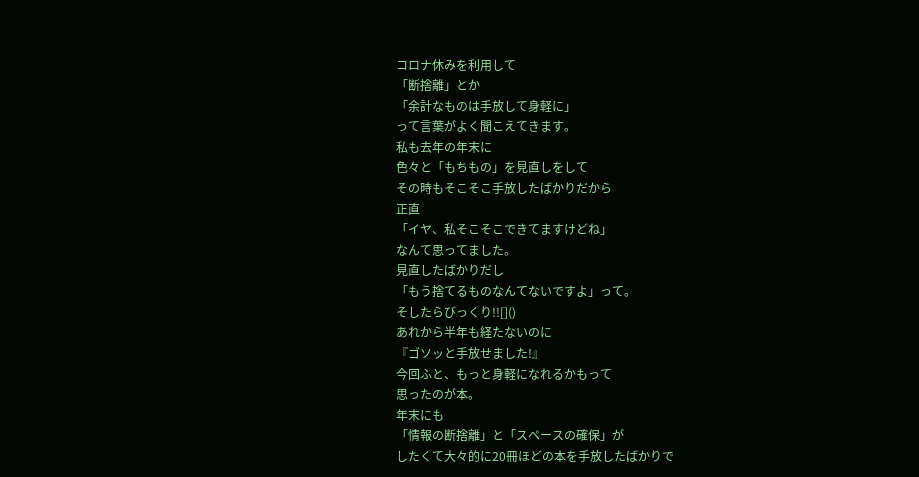コロナ休みを利用して
「断捨離」とか
「余計なものは手放して身軽に」
って言葉がよく聞こえてきます。
私も去年の年末に
色々と「もちもの」を見直しをして
その時もそこそこ手放したばかりだから
正直
「イヤ、私そこそこできてますけどね」
なんて思ってました。
見直したばかりだし
「もう捨てるものなんてないですよ」って。
そしたらびっくり!![]()
あれから半年も経たないのに
『ゴソッと手放せました!』
今回ふと、もっと身軽になれるかもって
思ったのが本。
年末にも
「情報の断捨離」と「スペースの確保」が
したくて大々的に20冊ほどの本を手放したばかりで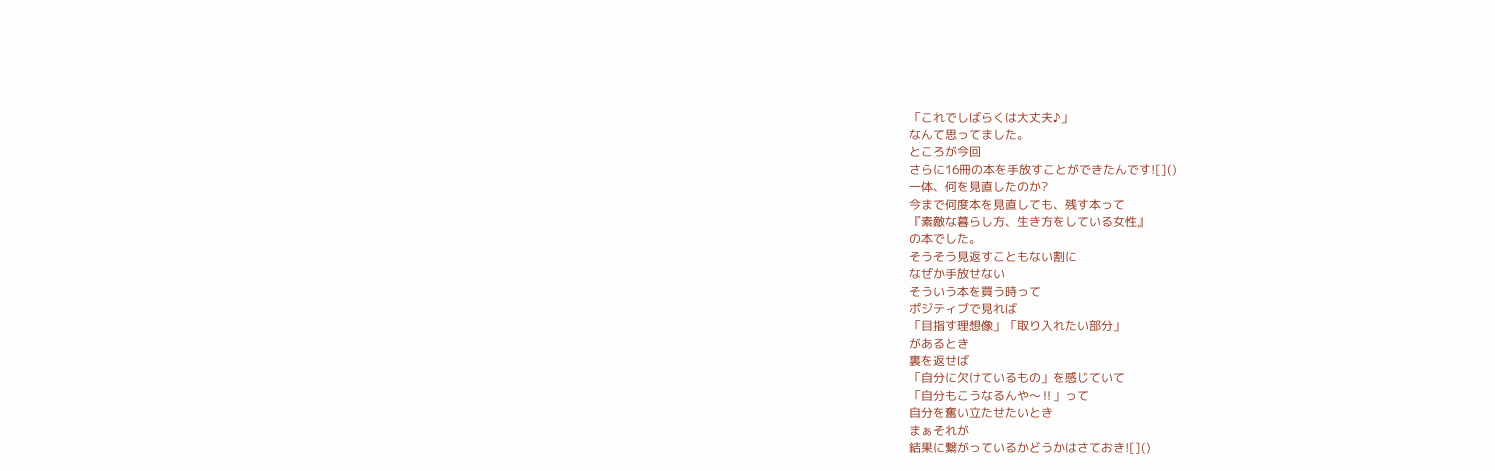「これでしばらくは大丈夫♪」
なんて思ってました。
ところが今回
さらに16冊の本を手放すことができたんです![]()
一体、何を見直したのか?
今まで何度本を見直しても、残す本って
『素敵な暮らし方、生き方をしている女性』
の本でした。
そうそう見返すこともない割に
なぜか手放せない
そういう本を買う時って
ポジティブで見れば
「目指す理想像」「取り入れたい部分」
があるとき
裏を返せば
「自分に欠けているもの」を感じていて
「自分もこうなるんや〜‼」って
自分を奮い立たせたいとき
まぁそれが
結果に繋がっているかどうかはさておき![]()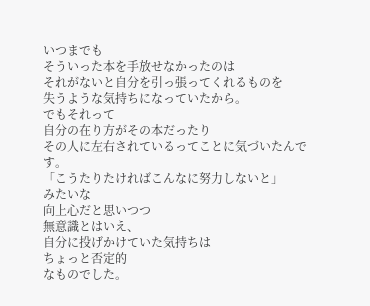いつまでも
そういった本を手放せなかったのは
それがないと自分を引っ張ってくれるものを
失うような気持ちになっていたから。
でもそれって
自分の在り方がその本だったり
その人に左右されているってことに気づいたんです。
「こうたりたければこんなに努力しないと」
みたいな
向上心だと思いつつ
無意識とはいえ、
自分に投げかけていた気持ちは
ちょっと否定的
なものでした。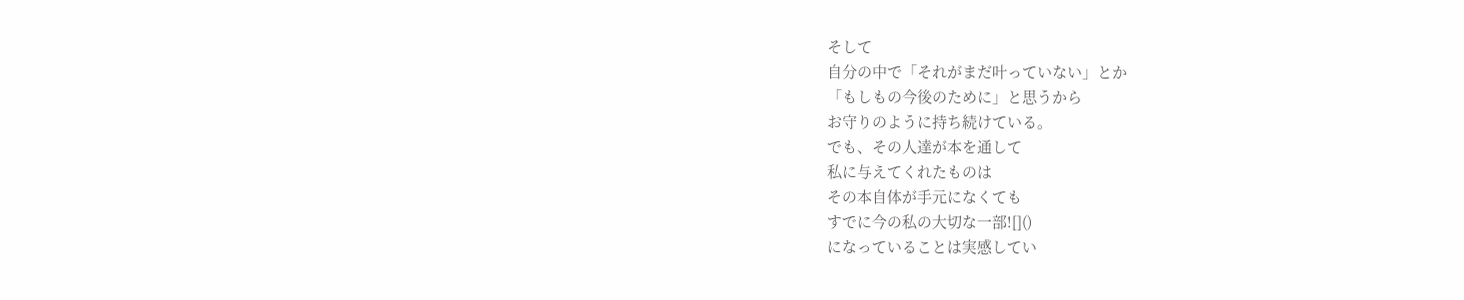そして
自分の中で「それがまだ叶っていない」とか
「もしもの今後のために」と思うから
お守りのように持ち続けている。
でも、その人達が本を通して
私に与えてくれたものは
その本自体が手元になくても
すでに今の私の大切な一部![]()
になっていることは実感してい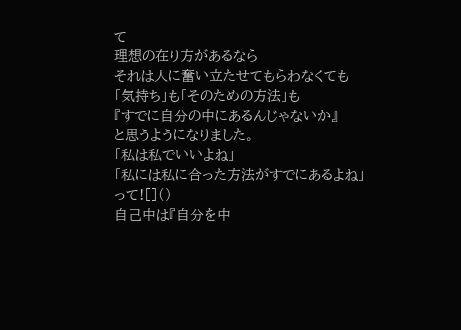て
理想の在り方があるなら
それは人に奮い立たせてもらわなくても
「気持ち」も「そのための方法」も
『すでに自分の中にあるんじゃないか』
と思うようになりました。
「私は私でいいよね」
「私には私に合った方法がすでにあるよね」
って![]()
自己中は『自分を中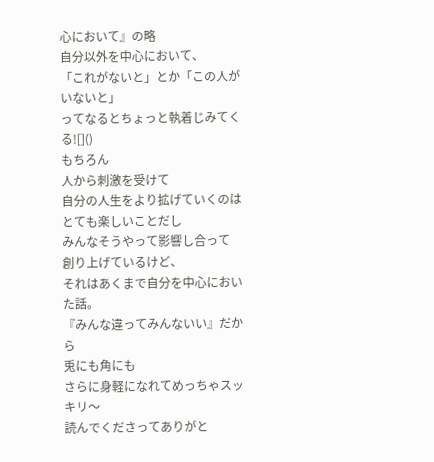心において』の略
自分以外を中心において、
「これがないと」とか「この人がいないと」
ってなるとちょっと執着じみてくる![]()
もちろん
人から刺激を受けて
自分の人生をより拡げていくのは
とても楽しいことだし
みんなそうやって影響し合って
創り上げているけど、
それはあくまで自分を中心においた話。
『みんな違ってみんないい』だから
兎にも角にも
さらに身軽になれてめっちゃスッキリ〜
読んでくださってありがと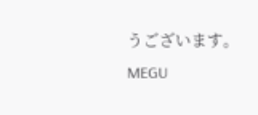うございます。
MEGU